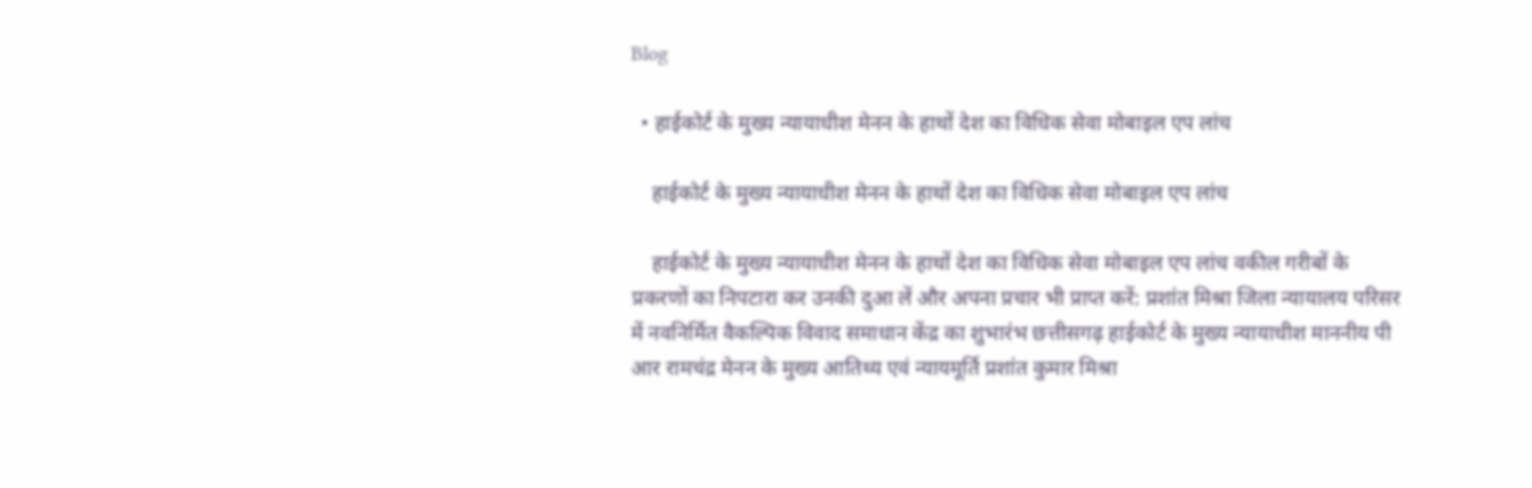Blog

  • हाईकोर्ट के मुख्य न्यायाधीश मेनन के हाथों देश का विधिक सेवा मोबाइल एप लांच

    हाईकोर्ट के मुख्य न्यायाधीश मेनन के हाथों देश का विधिक सेवा मोबाइल एप लांच

    हाईकोर्ट के मुख्य न्यायाधीश मेनन के हाथों देश का विधिक सेवा मोबाइल एप लांच वकील गरीबों के प्रकरणों का निपटारा कर उनकी दुआ लें और अपना प्रचार भी प्राप्त करें: प्रशांत मिश्रा जिला न्यायालय परिसर में नवनिर्मित वैकल्पिक विवाद समाधान केंद्र का शुभारंभ छत्तीसगढ़ हाईकोर्ट के मुख्य न्यायाधीश माननीय पी आर रामचंद्र मेनन के मुख्य आतिथ्य एवं न्यायमूर्ति प्रशांत कुमार मिश्रा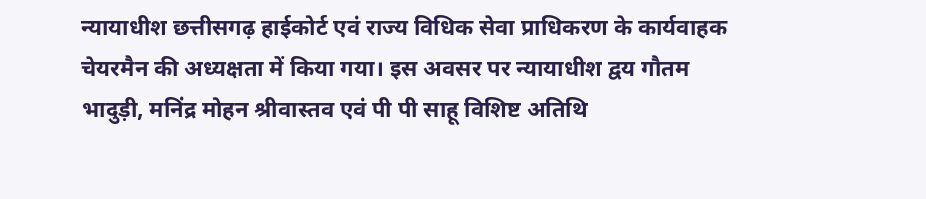न्यायाधीश छत्तीसगढ़ हाईकोर्ट एवं राज्य विधिक सेवा प्राधिकरण के कार्यवाहक चेयरमैन की अध्यक्षता में किया गया। इस अवसर पर न्यायाधीश द्वय गौतम भादुड़ी, मनिंद्र मोहन श्रीवास्तव एवं पी पी साहू विशिष्ट अतिथि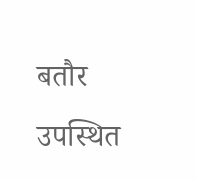बतौर उपस्थित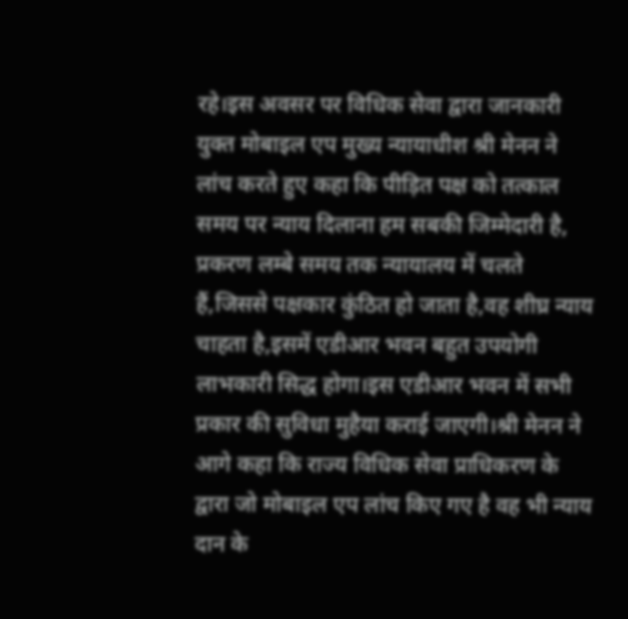रहे।इस अवसर पर विधिक सेवा द्वारा जानकारी युक्त मोबाइल एप मुख्य न्यायाधीश श्री मेनन ने लांच करते हुए कहा कि पीड़ित पक्ष को तत्काल समय पर न्याय दिलाना हम सबकी जिम्मेदारी है, प्रकरण लम्बे समय तक न्यायालय में चलते हैं,जिससे पक्षकार कुंठित हो जाता है,वह शीघ्र न्याय चाहता है,इसमें एडीआर भवन बहुत उपयोगी लाभकारी सिद्ध होगा।इस एडीआर भवन में सभी प्रकार की सुविधा मुहैया कराई जाएगी।श्री मेनन ने आगे कहा कि राज्य विधिक सेवा प्राधिकरण के द्वारा जो मोबाइल एप लांच किए गए है वह भी न्याय दान के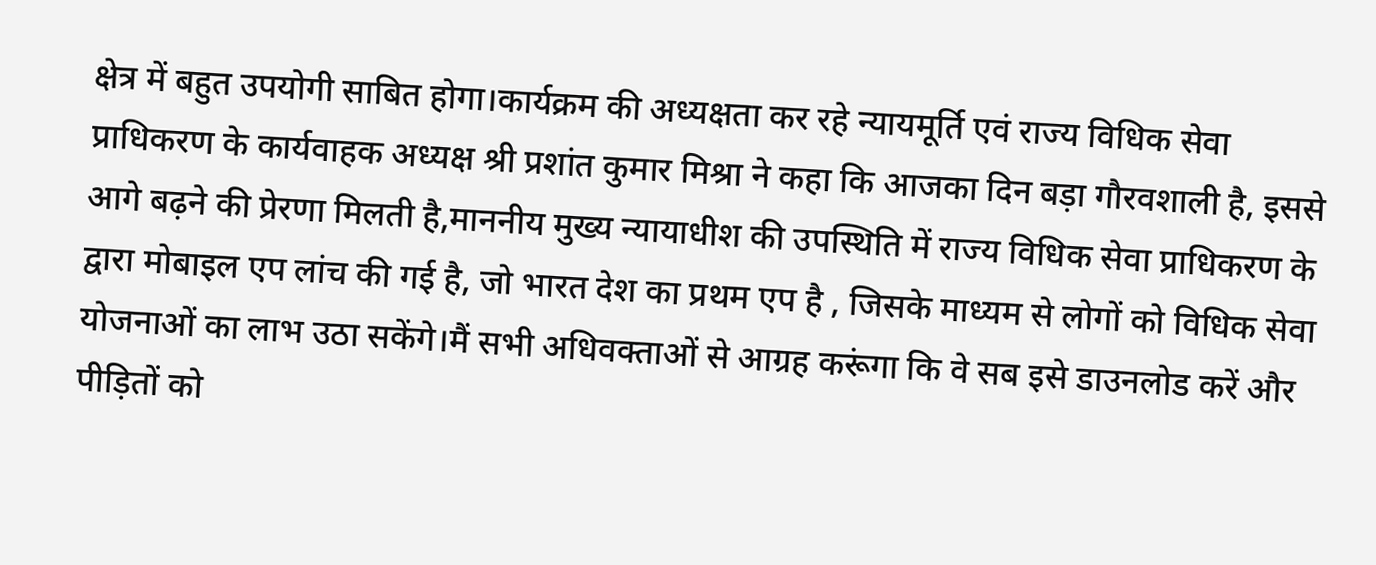क्षेत्र में बहुत उपयोगी साबित होगा।कार्यक्रम की अध्यक्षता कर रहे न्यायमूर्ति एवं राज्य विधिक सेवा प्राधिकरण के कार्यवाहक अध्यक्ष श्री प्रशांत कुमार मिश्रा ने कहा कि आजका दिन बड़ा गौरवशाली है, इससे आगे बढ़ने की प्रेरणा मिलती है,माननीय मुख्य न्यायाधीश की उपस्थिति में राज्य विधिक सेवा प्राधिकरण के द्वारा मोबाइल एप लांच की गई है, जो भारत देश का प्रथम एप है , जिसके माध्यम से लोगों को विधिक सेवा योजनाओं का लाभ उठा सकेंगे।मैं सभी अधिवक्ताओं से आग्रह करूंगा कि वे सब इसे डाउनलोड करें और पीड़ितों को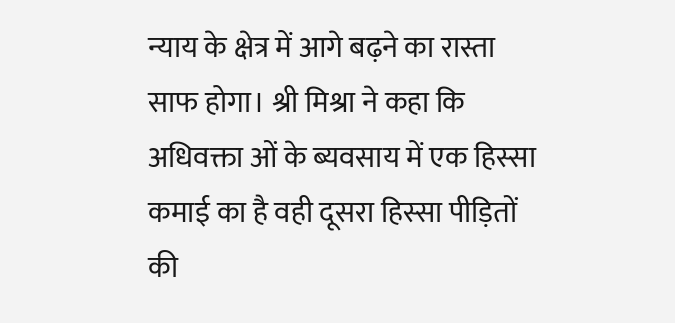न्याय के क्षेत्र में आगे बढ़ने का रास्ता साफ होगा। श्री मिश्रा ने कहा कि अधिवक्ता ओं के ब्यवसाय में एक हिस्सा कमाई का है वही दूसरा हिस्सा पीड़ितों की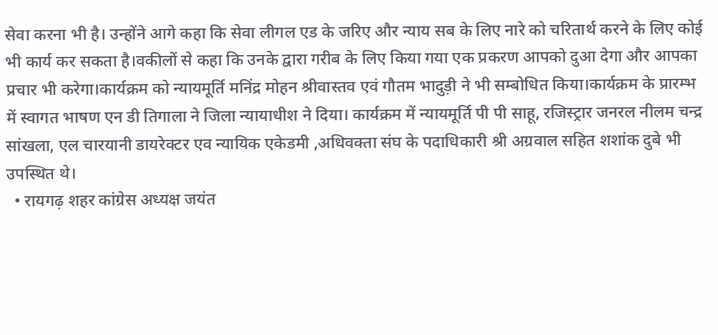सेवा करना भी है। उन्होंने आगे कहा कि सेवा लीगल एड के जरिए और न्याय सब के लिए नारे को चरितार्थ करने के लिए कोई भी कार्य कर सकता है।वकीलों से कहा कि उनके द्वारा गरीब के लिए किया गया एक प्रकरण आपको दुआ देगा और आपका प्रचार भी करेगा।कार्यक्रम को न्यायमूर्ति मनिंद्र मोहन श्रीवास्तव एवं गौतम भादुड़ी ने भी सम्बोधित किया।कार्यक्रम के प्रारम्भ में स्वागत भाषण एन डी तिगाला ने जिला न्यायाधीश ने दिया। कार्यक्रम में न्यायमूर्ति पी पी साहू, रजिस्ट्रार जनरल नीलम चन्द्र सांखला, एल चारयानी डायरेक्टर एव न्यायिक एकेडमी ,अधिवक्ता संघ के पदाधिकारी श्री अग्रवाल सहित शशांक दुबे भी उपस्थित थे।
  • रायगढ़ शहर कांग्रेस अध्यक्ष जयंत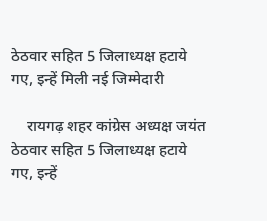ठेठवार सहित 5 जिलाध्यक्ष हटाये गए, इन्हें मिली नई जिम्मेदारी

    रायगढ़ शहर कांग्रेस अध्यक्ष जयंत ठेठवार सहित 5 जिलाध्यक्ष हटाये गए, इन्हें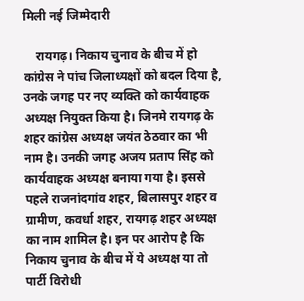मिली नई जिम्मेदारी

    रायगढ़। निकाय चुनाव के बीच में हो कांग्रेस ने पांच जिलाध्यक्षों को बदल दिया है, उनके जगह पर नए व्यक्ति को कार्यवाहक अध्यक्ष नियुक्त किया है। जिनमे रायगढ़ के शहर कांग्रेस अध्यक्ष जयंत ठेठवार का भी नाम है। उनकी जगह अजय प्रताप सिंह को कार्यवाहक अध्यक्ष बनाया गया है। इससे पहले राजनांदगांव शहर, बिलासपुर शहर व ग्रामीण, कवर्धा शहर, रायगढ़ शहर अध्यक्ष का नाम शामिल है। इन पर आरोप है कि निकाय चुनाव के बीच में ये अध्यक्ष या तो पार्टी विरोधी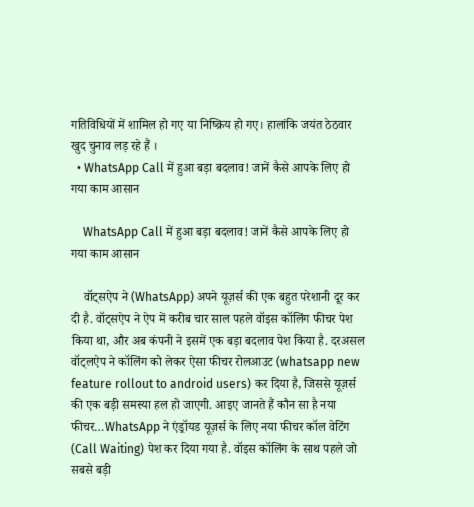गतिविधियों में शामिल हो गए या निष्क्रिय हो गए। हालांकि जयंत ठेठवार खुद चुनाव लड़ रहे हैं ।
  • WhatsApp Call में हुआ बड़ा बदलाव! जानें कैसे आपके लिए हो गया काम आसान

    WhatsApp Call में हुआ बड़ा बदलाव! जानें कैसे आपके लिए हो गया काम आसान

    वॉट्सऐप ने (WhatsApp) अपने यूज़र्स की एक बहुत परेशानी दूर कर दी है. वॉट्सऐप ने ऐप में करीब चार साल पहले वॉइस कॉलिंग फीचर पेश किया था, और अब कंपनी ने इसमें एक बड़ा बदलाव पेश किया है. दरअसल वॉट्लऐप ने कॉलिंग को लेकर ऐसा फीचर रोलआउट (whatsapp new feature rollout to android users) कर दिया है, जिससे यूज़र्स की एक बड़ी समस्या हल हो जाएगी. आइए जानते हैं कौन सा है नया फीचर…WhatsApp ने एंड्रॉयड यूज़र्स के लिए नया फीचर कॉल वेटिंग (Call Waiting) पेश कर दिया गया है. वॉइस कॉलिंग के साथ पहले जो सबसे बड़ी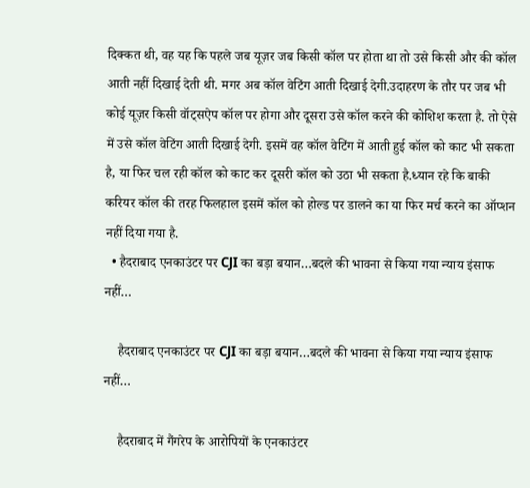दिक्कत थी, वह यह कि पहले जब यूज़र जब किसी कॉल पर होता था तो उसे किसी और की कॉल आती नहीं दिखाई देती थी. मगर अब कॉल वेटिंग आती दिखाई देगी.उदाहरण के तौर पर जब भी कोई यूज़र किसी वॉट्सऐप कॉल पर होगा और दूसरा उसे कॉल करने की कोशिश करता है. तो ऐसे में उसे कॉल वेटिंग आती दिखाई देगी. इसमें वह कॉल वेटिंग में आती हुई कॉल को काट भी सकता है, या फिर चल रही कॉल को काट कर दूसरी कॉल को उठा भी सकता है.ध्यान रहे कि बाकी करियर कॉल की तरह फिलहाल इसमें कॉल को होल्ड पर डालने का या फिर मर्च करने का ऑप्शन नहीं दिया गया है.
  • हैदराबाद एनकाउंटर पर CJI का बड़ा बयान…बदले की भावना से किया गया न्याय इंसाफ नहीं…

    हैदराबाद एनकाउंटर पर CJI का बड़ा बयान…बदले की भावना से किया गया न्याय इंसाफ नहीं…

    हैदराबाद में गैंगरेप के आरोपियों के एनकाउंटर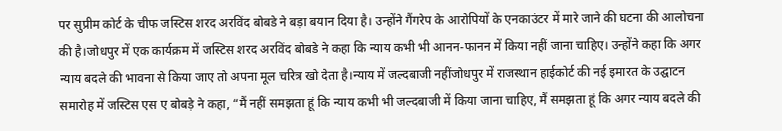पर सुप्रीम कोर्ट के चीफ जस्टिस शरद अरविंद बोबडे ने बड़ा बयान दिया है। उन्होंने गैंगरेप के आरोपियों के एनकाउंटर में मारे जाने की घटना की आलोचना की है।जोधपुर में एक कार्यक्रम में जस्टिस शरद अरविंद बोबडे ने कहा कि न्याय कभी भी आनन-फानन में किया नहीं जाना चाहिए। उन्होंने कहा कि अगर न्याय बदले की भावना से किया जाए तो अपना मूल चरित्र खो देता है।न्याय में जल्दबाजी नहींजोधपुर में राजस्थान हाईकोर्ट की नई इमारत के उद्घाटन समारोह में जस्टिस एस ए बोबड़े ने कहा, “मैं नहीं समझता हूं कि न्याय कभी भी जल्दबाजी में किया जाना चाहिए, मैं समझता हूं कि अगर न्याय बदले की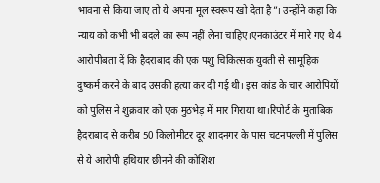भावना से किया जाए तो ये अपना मूल स्वरूप खो देता है”। उन्होंने कहा कि न्याय को कभी भी बदले का रूप नहीं लेना चाहिए।एनकाउंटर में मारे गए थे 4 आरोपीबता दें कि हैदराबाद की एक पशु चिकित्सक युवती से सामूहिक दुष्कर्म करने के बाद उसकी हत्या कर दी गई थी। इस कांड के चार आरोपियों को पुलिस ने शुक्रवार को एक मुठभेड़ में मार गिराया था।रिपोर्ट के मुताबिक हैदराबाद से करीब 50 किलोमीटर दूर शादनगर के पास चटनपल्ली में पुलिस से ये आरोपी हथियार छीनने की कोशिश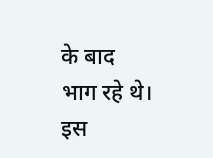के बाद भाग रहे थे। इस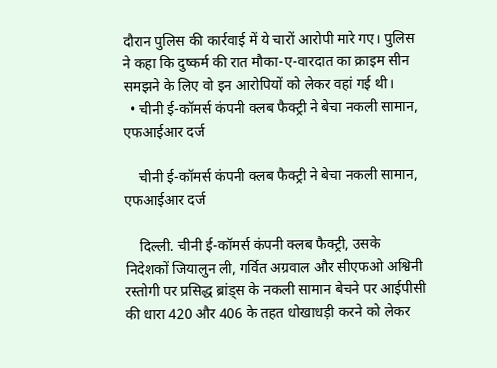दौरान पुलिस की कार्रवाई में ये चारों आरोपी मारे गए। पुलिस ने कहा कि दुष्कर्म की रात मौका-ए-वारदात का क्राइम सीन समझने के लिए वो इन आरोपियों को लेकर वहां गई थी।
  • चीनी ई-कॉमर्स कंपनी क्लब फैक्ट्री ने बेचा नकली सामान, एफआईआर दर्ज

    चीनी ई-कॉमर्स कंपनी क्लब फैक्ट्री ने बेचा नकली सामान, एफआईआर दर्ज

    दिल्ली. चीनी ई-कॉमर्स कंपनी क्लब फैक्ट्री, उसके निदेशकों जियालुन ली, गर्वित अग्रवाल और सीएफओ अश्विनी रस्तोगी पर प्रसिद्ध ब्रांड्स के नकली सामान बेचने पर आईपीसी की धारा 420 और 406 के तहत धोखाधड़ी करने को लेकर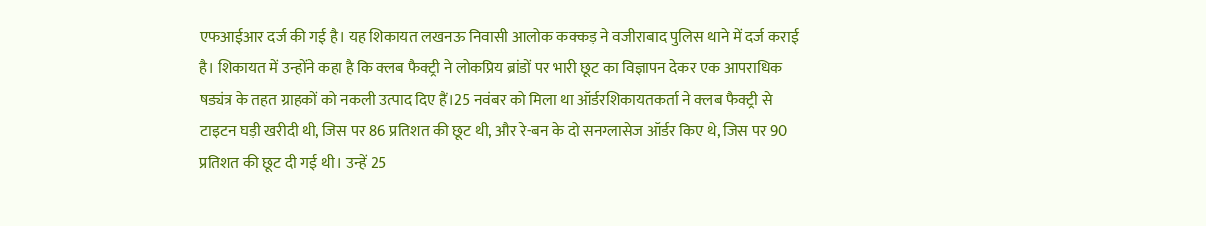एफआईआर दर्ज की गई है। यह शिकायत लखनऊ निवासी आलोक कक्कड़ ने वजीराबाद पुलिस थाने में दर्ज कराई है। शिकायत में उन्होंने कहा है कि क्लब फैक्ट्री ने लोकप्रिय ब्रांडों पर भारी छूट का विज्ञापन देकर एक आपराधिक षड्यंत्र के तहत ग्राहकों को नकली उत्पाद दिए हैं।25 नवंबर को मिला था ऑर्डरशिकायतकर्ता ने क्लब फैक्ट्री से टाइटन घड़ी खरीदी थी, जिस पर 86 प्रतिशत की छूट थी, और रे-बन के दो सनग्लासेज ऑर्डर किए थे, जिस पर 90 प्रतिशत की छूट दी गई थी। उन्हें 25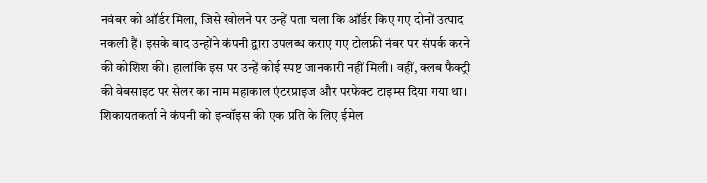नवंबर को ऑर्डर मिला, जिसे खोलने पर उन्हें पता चला कि ऑर्डर किए गए दोनों उत्पाद नकली हैं। इसके बाद उन्होंने कंपनी द्वारा उपलब्ध कराए गए टोलफ्री नंबर पर संपर्क करने की कोशिश की। हालांकि इस पर उन्हें कोई स्पष्ट जानकारी नहीं मिली। वहीं, क्लब फैक्ट्री की वेबसाइट पर सेलर का नाम महाकाल एंटरप्राइज और परफेक्ट टाइम्स दिया गया था। शिकायतकर्ता ने कंपनी को इन्वॉइस की एक प्रति के लिए ईमेल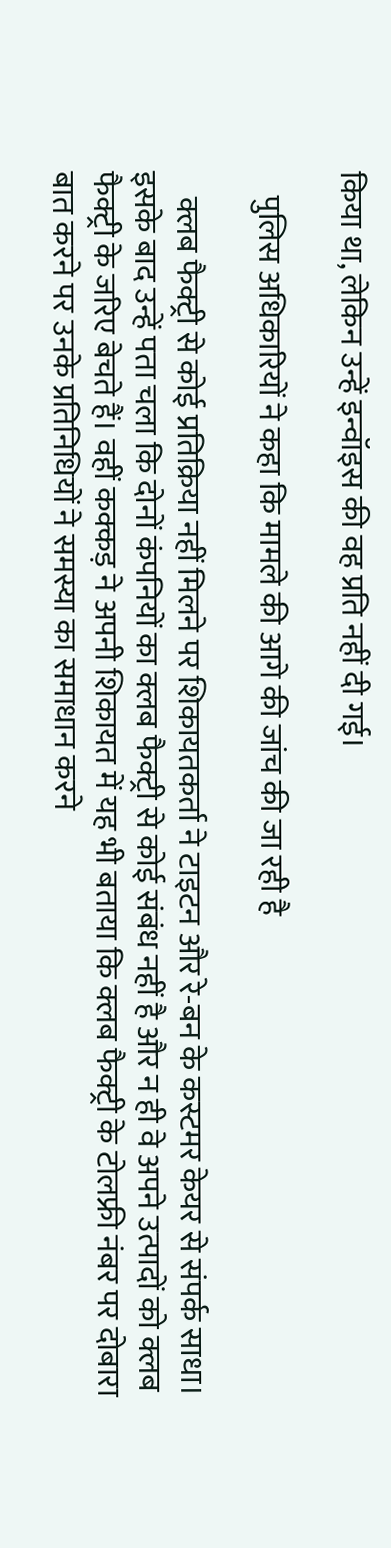किया था, लेकिन उन्हें इन्वॉइस की वह प्रति नहीं दी गई।

    पुलिस अधिकारियों ने कहा कि मामले की आगे की जांच की जा रही है

    क्लब फैक्ट्री से कोई प्रतिक्रिया नहीं मिलने पर शिकायतकर्ता ने टाइटन और रे-बन के कस्टमर केयर से संपर्क साधा। इसके बाद उन्हें पता चला कि दोनों कंपनियों का क्लब फैक्ट्री से कोई संबंध नहीं है और न ही वे अपने उत्पादों को क्लब फैक्ट्री के जरिए बेचते हैं। वहीं कक्कड़ ने अपनी शिकायत में यह भी बताया कि क्लब फैक्ट्री के टोलफ्री नंबर पर दोबारा बात करने पर उनके प्रतिनिधियों ने समस्या का समाधान करने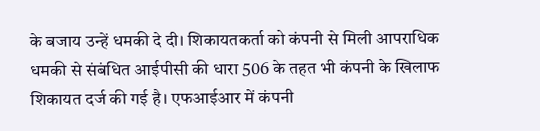के बजाय उन्हें धमकी दे दी। शिकायतकर्ता को कंपनी से मिली आपराधिक धमकी से संबंधित आईपीसी की धारा 506 के तहत भी कंपनी के खिलाफ शिकायत दर्ज की गई है। एफआईआर में कंपनी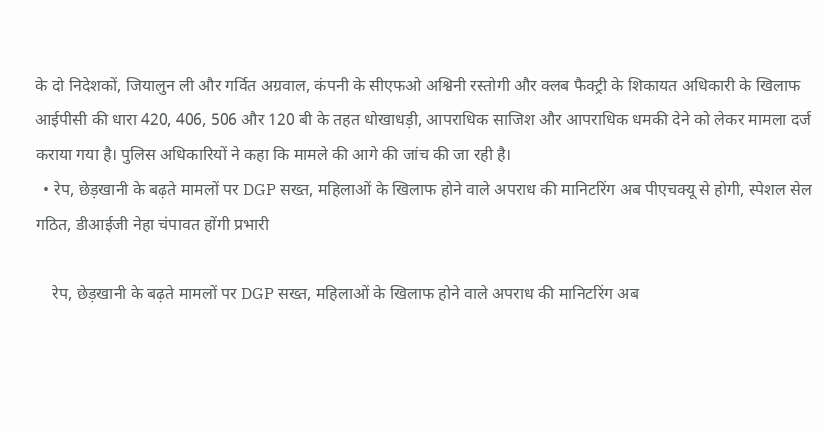के दो निदेशकों, जियालुन ली और गर्वित अग्रवाल, कंपनी के सीएफओ अश्विनी रस्तोगी और क्लब फैक्ट्री के शिकायत अधिकारी के खिलाफ आईपीसी की धारा 420, 406, 506 और 120 बी के तहत धोखाधड़ी, आपराधिक साजिश और आपराधिक धमकी देने को लेकर मामला दर्ज कराया गया है। पुलिस अधिकारियों ने कहा कि मामले की आगे की जांच की जा रही है।
  • रेप, छेड़खानी के बढ़ते मामलों पर DGP सख्त, महिलाओं के खिलाफ होने वाले अपराध की मानिटरिंग अब पीएचक्यू से होगी, स्पेशल सेल गठित, डीआईजी नेहा चंपावत होंगी प्रभारी

    रेप, छेड़खानी के बढ़ते मामलों पर DGP सख्त, महिलाओं के खिलाफ होने वाले अपराध की मानिटरिंग अब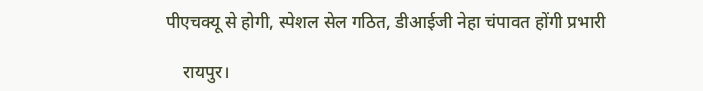पीएचक्यू से होगी, स्पेशल सेल गठित, डीआईजी नेहा चंपावत होंगी प्रभारी

    रायपुर।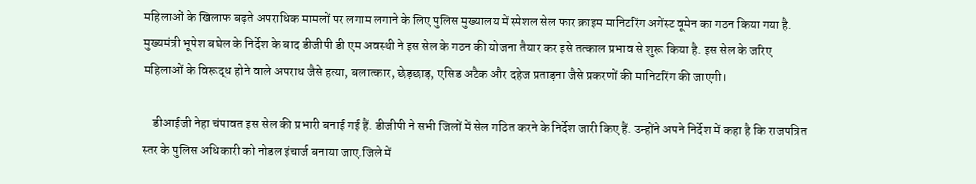महिलाओं के खिलाफ बढ़ते अपराधिक मामलों पर लगाम लगाने के लिए पुलिस मुख्यालय में स्पेशल सेल फार क्राइम मानिटरिंग अगेंस्ट वूमेन का गठन किया गया है. मुख्यमंत्री भूपेश बघेल के निर्देश के बाद डीजीपी डी एम अवस्थी ने इस सेल के गठन की योजना तैयार कर इसे तत्काल प्रभाव से शुरू किया है. इस सेल के जरिए महिलाओं के विरूद्ध होने वाले अपराध जैसे हत्या, बलात्कार, छेड़छाड़, एसिड अटैक और दहेज प्रताड़ना जैसे प्रकरणों की मानिटरिंग की जाएगी।

    डीआईजी नेहा चंपावत इस सेल की प्रभारी बनाई गई हैं. डीजीपी ने सभी जिलों में सेल गठित करने के निर्देश जारी किए हैं. उन्होंने अपने निर्देश में कहा है कि राजपत्रित स्तर के पुलिस अधिकारी को नोडल इंचार्ज बनाया जाए.जिले में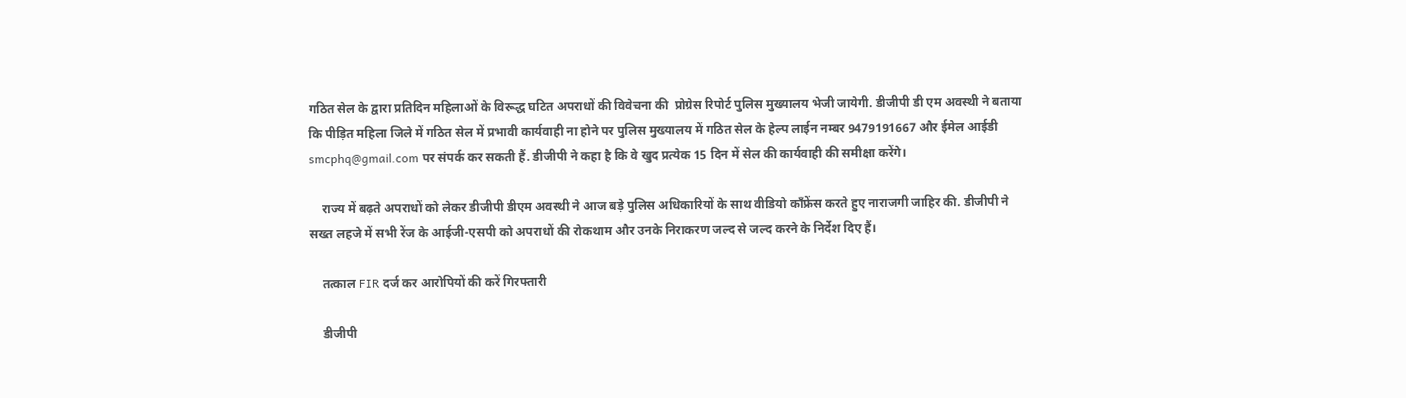गठित सेल के द्वारा प्रतिदिन महिलाओं के विरूद्ध घटित अपराधों की विवेचना की  प्रोग्रेस रिपोर्ट पुलिस मुख्यालय भेजी जायेगी. डीजीपी डी एम अवस्थी ने बताया कि पीड़ित महिला जिले में गठित सेल में प्रभावी कार्यवाही ना होने पर पुलिस मुख्यालय में गठित सेल के हेल्प लाईन नम्बर 9479191667 और ईमेल आईडी smcphq@gmail.com पर संपर्क कर सकती हैं. डीजीपी ने कहा है कि वे खुद प्रत्येक 15 दिन में सेल की कार्यवाही की समीक्षा करेंगे।

    राज्य में बढ़ते अपराधों को लेकर डीजीपी डीएम अवस्थी ने आज बड़े पुलिस अधिकारियों के साथ वीडियो कॉंफ्रेंस करते हुए नाराजगी जाहिर की. डीजीपी ने सख्त लहजे में सभी रेंज के आईजी-एसपी को अपराधों की रोकथाम और उनके निराकरण जल्द से जल्द करने के निर्देश दिए हैं।

    तत्काल FIR दर्ज कर आरोपियों की करें गिरफ्तारी

    डीजीपी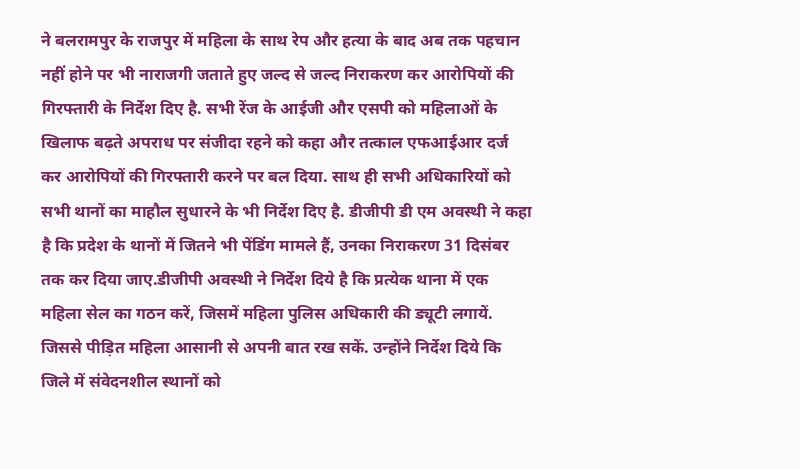ने बलरामपुर के राजपुर में महिला के साथ रेप और हत्या के बाद अब तक पहचान नहीं होने पर भी नाराजगी जताते हुए जल्द से जल्द निराकरण कर आरोपियों की गिरफ्तारी के निर्देश दिए है. सभी रेंज के आईजी और एसपी को महिलाओं के खिलाफ बढ़ते अपराध पर संजीदा रहने को कहा और तत्काल एफआईआर दर्ज कर आरोपियों की गिरफ्तारी करने पर बल दिया. साथ ही सभी अधिकारियों को सभी थानों का माहौल सुधारने के भी निर्देश दिए है. डीजीपी डी एम अवस्थी ने कहा है कि प्रदेश के थानों में जितने भी पेंडिंग मामले हैं, उनका निराकरण 31 दिसंबर तक कर दिया जाए.डीजीपी अवस्थी ने निर्देश दिये है कि प्रत्येक थाना में एक महिला सेल का गठन करें, जिसमें महिला पुलिस अधिकारी की ड्यूटी लगायें. जिससे पीड़ित महिला आसानी से अपनी बात रख सकें. उन्होंने निर्देश दिये कि जिले में संवेदनशील स्थानों को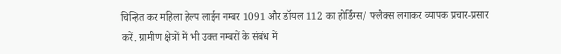चिन्हित कर महिला हेल्प लाईन नम्बर 1091 और डॉयल 112 का होर्डिंग्स/ फ्लैक्स लगाकर व्यापक प्रचार-प्रसार करें. ग्रामीण क्षेत्रों में भी उक्त नम्बरों के संबंध में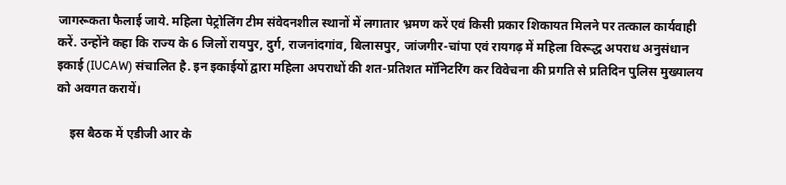जागरूकता फैलाई जाये. महिला पेट्रोलिंग टीम संवेदनशील स्थानों में लगातार भ्रमण करें एवं किसी प्रकार शिकायत मिलने पर तत्काल कार्यवाही करें. उन्होंने कहा कि राज्य के 6 जिलों रायपुर, दुर्ग, राजनांदगांव, बिलासपुर, जांजगीर-चांपा एवं रायगढ़ में महिला विरूद्ध अपराध अनुसंधान इकाई (IUCAW) संचालित है. इन इकाईयों द्वारा महिला अपराधों की शत-प्रतिशत मॉनिटरिंग कर विवेचना की प्रगति से प्रतिदिन पुलिस मुख्यालय को अवगत करायें।

    इस बैठक में एडीजी आर के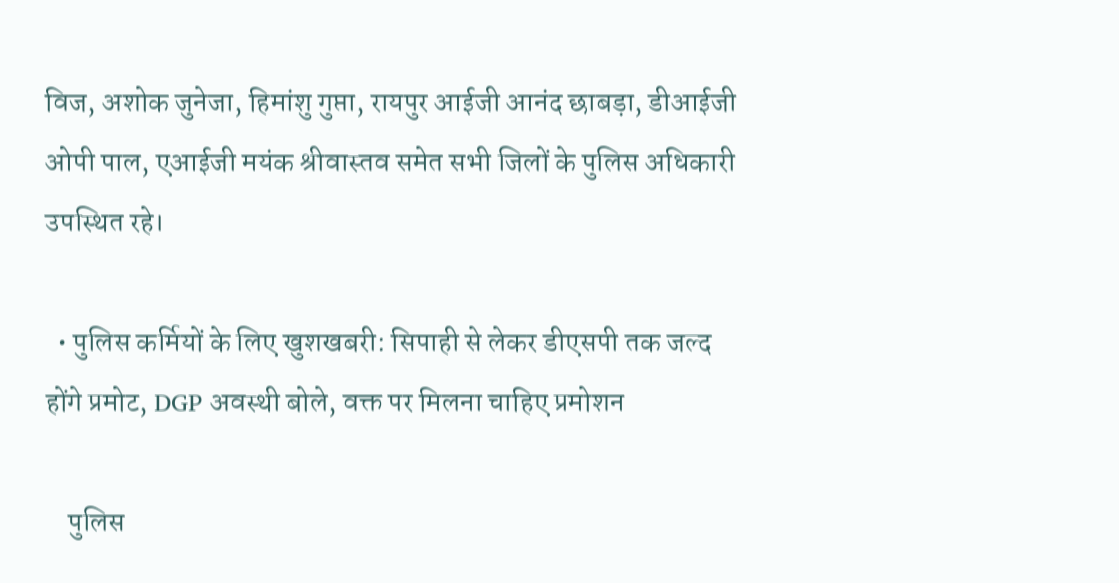विज, अशोक जुनेजा, हिमांशु गुप्ता, रायपुर आईजी आनंद छाबड़ा, डीआईजी ओपी पाल, एआईजी मयंक श्रीवास्तव समेत सभी जिलों के पुलिस अधिकारी उपस्थित रहे।

  • पुलिस कर्मियों के लिए खुशखबरी: सिपाही से लेकर डीएसपी तक जल्द होंगे प्रमोट, DGP अवस्थी बोले, वक्त पर मिलना चाहिए प्रमोशन

    पुलिस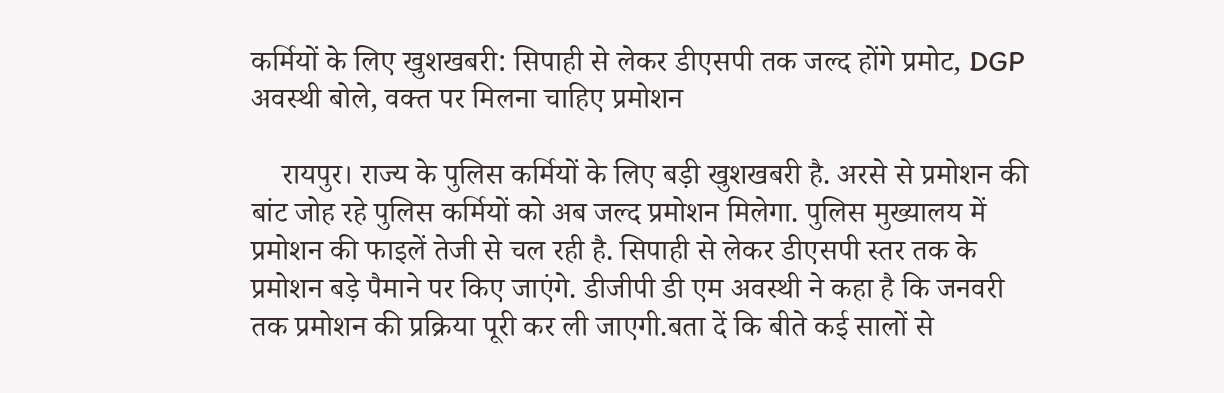कर्मियों के लिए खुशखबरी: सिपाही से लेकर डीएसपी तक जल्द होंगे प्रमोट, DGP अवस्थी बोले, वक्त पर मिलना चाहिए प्रमोशन

    रायपुर। राज्य के पुलिस कर्मियों के लिए बड़ी खुशखबरी है. अरसे से प्रमोशन की बांट जोह रहे पुलिस कर्मियों को अब जल्द प्रमोशन मिलेगा. पुलिस मुख्यालय में प्रमोशन की फाइलें तेजी से चल रही है. सिपाही से लेकर डीएसपी स्तर तक के प्रमोशन बड़े पैमाने पर किए जाएंगे. डीजीपी डी एम अवस्थी ने कहा है कि जनवरी तक प्रमोशन की प्रक्रिया पूरी कर ली जाएगी.बता दें कि बीते कई सालों से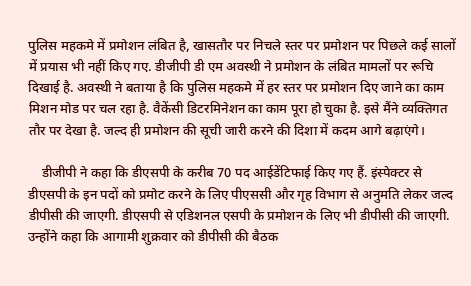पुलिस महकमे में प्रमोशन लंबित है, खासतौर पर निचले स्तर पर प्रमोशन पर पिछले कई सालों में प्रयास भी नहीं किए गए. डीजीपी डी एम अवस्थी ने प्रमोशन के लंबित मामलों पर रूचि दिखाई है. अवस्थी ने बताया है कि पुलिस महकमे में हर स्तर पर प्रमोशन दिए जाने का काम मिशन मोड पर चल रहा है. वैकेंसी डिटरमिनेशन का काम पूरा हो चुका है. इसे मैंने व्यक्तिगत तौर पर देखा है. जल्द ही प्रमोशन की सूची जारी करने की दिशा में कदम आगे बढ़ाएंगे।

    डीजीपी ने कहा कि डीएसपी के करीब 70 पद आईडेंटिफाई किए गए हैं. इंस्पेक्टर से डीएसपी के इन पदों को प्रमोट करने के लिए पीएससी और गृह विभाग से अनुमति लेकर जल्द डीपीसी की जाएगी. डीएसपी से एडिशनल एसपी के प्रमोशन के लिए भी डीपीसी की जाएगी. उन्होंने कहा कि आगामी शुक्रवार को डीपीसी की बैठक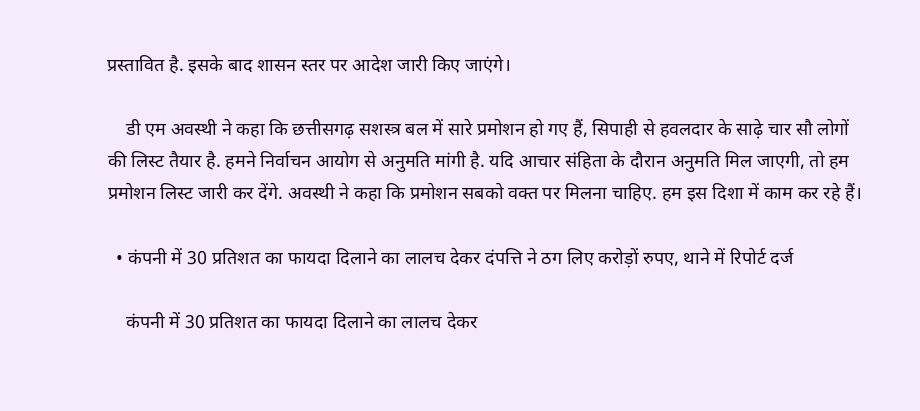प्रस्तावित है. इसके बाद शासन स्तर पर आदेश जारी किए जाएंगे।

    डी एम अवस्थी ने कहा कि छत्तीसगढ़ सशस्त्र बल में सारे प्रमोशन हो गए हैं, सिपाही से हवलदार के साढ़े चार सौ लोगों की लिस्ट तैयार है. हमने निर्वाचन आयोग से अनुमति मांगी है. यदि आचार संहिता के दौरान अनुमति मिल जाएगी, तो हम प्रमोशन लिस्ट जारी कर देंगे. अवस्थी ने कहा कि प्रमोशन सबको वक्त पर मिलना चाहिए. हम इस दिशा में काम कर रहे हैं।

  • कंपनी में 30 प्रतिशत का फायदा दिलाने का लालच देकर दंपत्ति ने ठग लिए करोड़ों रुपए, थाने में रिपोर्ट दर्ज

    कंपनी में 30 प्रतिशत का फायदा दिलाने का लालच देकर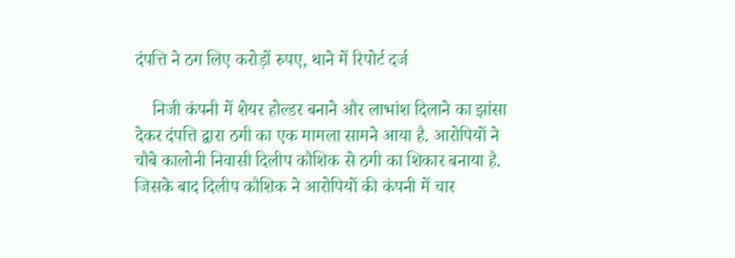दंपत्ति ने ठग लिए करोड़ों रुपए, थाने में रिपोर्ट दर्ज

    निजी कंपनी में शेयर होल्डर बनाने और लाभांश दिलाने का झांसा देकर दंपत्ति द्वारा ठगी का एक मामला सामने आया है. आरोपियों ने चौबे कालोनी निवासी दिलीप कौशिक से ठगी का शिकार बनाया है. जिसके बाद दिलीप कौशिक ने आरोपियों की कंपनी में चार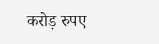करोड़ रुपए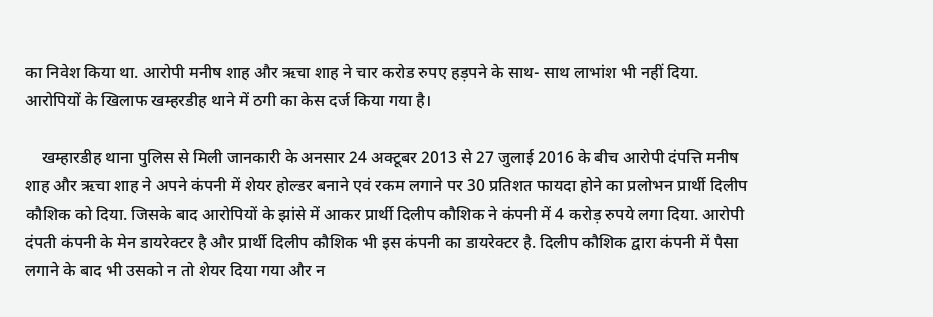का निवेश किया था. आरोपी मनीष शाह और ऋचा शाह ने चार करोड रुपए हड़पने के साथ- साथ लाभांश भी नहीं दिया. आरोपियों के खिलाफ खम्हरडीह थाने में ठगी का केस दर्ज किया गया है।

    खम्हारडीह थाना पुलिस से मिली जानकारी के अनसार 24 अक्टूबर 2013 से 27 जुलाई 2016 के बीच आरोपी दंपत्ति मनीष शाह और ऋचा शाह ने अपने कंपनी में शेयर होल्डर बनाने एवं रकम लगाने पर 30 प्रतिशत फायदा होने का प्रलोभन प्रार्थी दिलीप कौशिक को दिया. जिसके बाद आरोपियों के झांसे में आकर प्रार्थी दिलीप कौशिक ने कंपनी में 4 करोड़ रुपये लगा दिया. आरोपी दंपती कंपनी के मेन डायरेक्टर है और प्रार्थी दिलीप कौशिक भी इस कंपनी का डायरेक्टर है. दिलीप कौशिक द्वारा कंपनी में पैसा लगाने के बाद भी उसको न तो शेयर दिया गया और न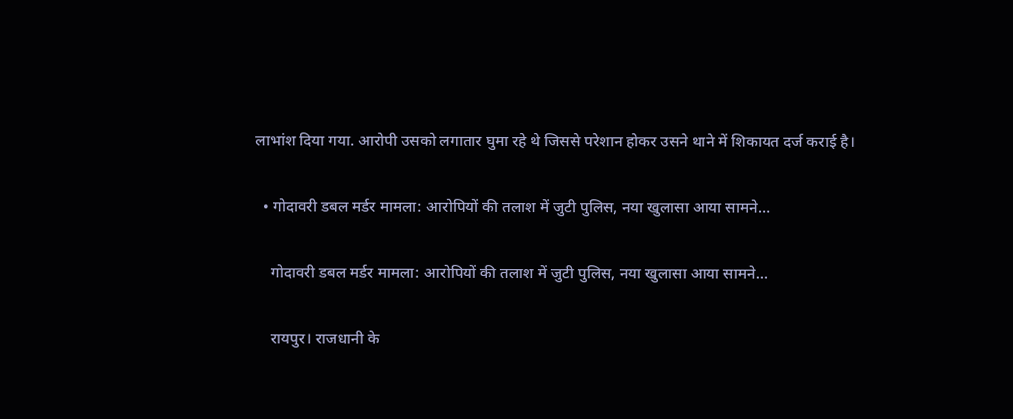लाभांश दिया गया. आरोपी उसको लगातार घुमा रहे थे जिससे परेशान होकर उसने थाने में शिकायत दर्ज कराई है।

  • गोदावरी डबल मर्डर मामला: आरोपियों की तलाश में जुटी पुलिस, नया खुलासा आया सामने…

    गोदावरी डबल मर्डर मामला: आरोपियों की तलाश में जुटी पुलिस, नया खुलासा आया सामने…

    रायपुर। राजधानी के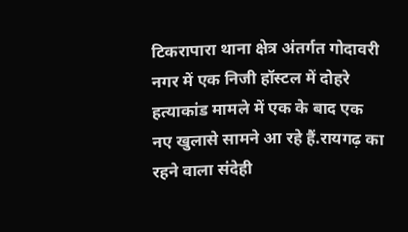टिकरापारा थाना क्षेत्र अंतर्गत गोदावरी नगर में एक निजी हॉस्टल में दोहरे हत्याकांड मामले में एक के बाद एक नए खुलासे सामने आ रहे हैं.रायगढ़ का रहने वाला संदेही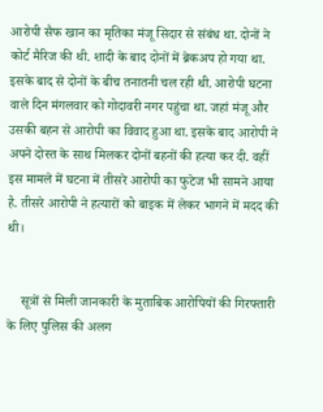आरोपी सैफ खान का मृतिका मंजू सिदार से संबंध था. दोनों ने कोर्ट मैरिज की थी. शादी के बाद दोनों में ब्रेकअप हो गया था. इसके बाद से दोनों के बीच तनातनी चल रही थी. आरोपी घटना वाले दिन मंगलवार को गोदावरी नगर पहुंचा था. जहां मंजू और उसकी बहन से आरोपी का विवाद हुआ था. इसके बाद आरोपी ने अपने दोस्त के साथ मिलकर दोनों बहनों की हत्या कर दी. वहीं इस मामले में घटना में तीसरे आरोपी का फुटेज भी सामने आया है. तीसरे आरोपी ने हत्यारों को बाइक में लेकर भागने में मदद की थी।


    सूत्रों से मिली जानकारी के मुताबिक आरोपियों की गिरफ्तारी के लिए पुलिस की अलग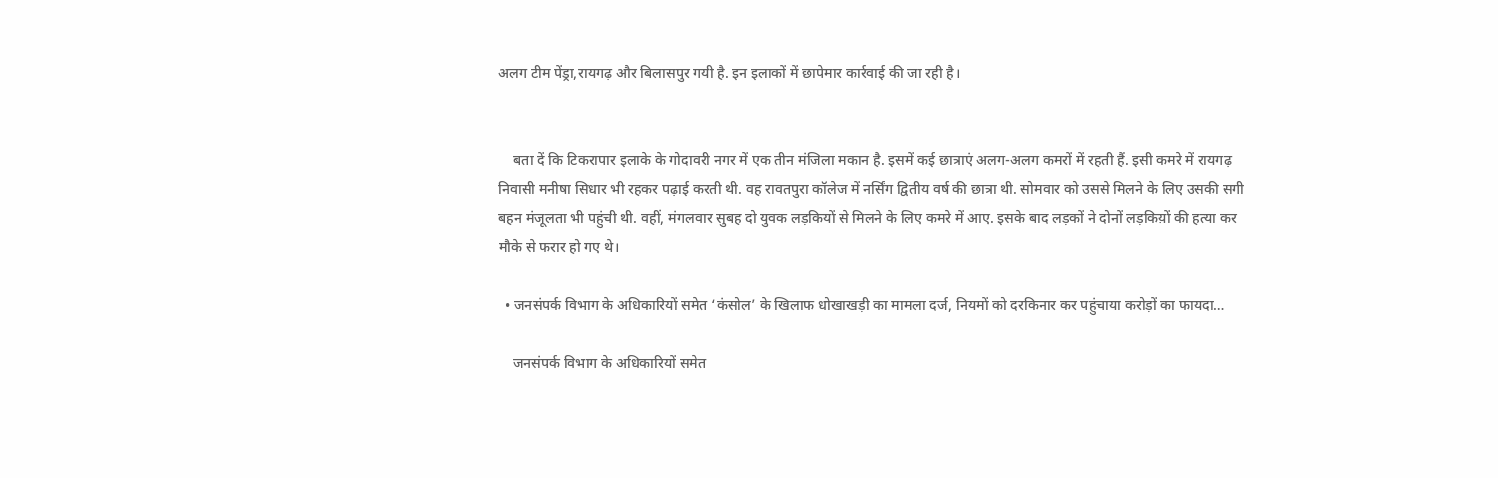अलग टीम पेंड्रा,रायगढ़ और बिलासपुर गयी है. इन इलाकों में छापेमार कार्रवाई की जा रही है।


    बता दें कि टिकरापार इलाके के गोदावरी नगर में एक तीन मंजिला मकान है. इसमें कई छात्राएं अलग-अलग कमरों में रहती हैं. इसी कमरे में रायगढ़ निवासी मनीषा सिधार भी रहकर पढ़ाई करती थी. वह रावतपुरा कॉलेज में नर्सिंग द्वितीय वर्ष की छात्रा थी. सोमवार को उससे मिलने के लिए उसकी सगी बहन मंजूलता भी पहुंची थी. वहीं, मंगलवार सुबह दो युवक लड़कियों से मिलने के लिए कमरे में आए. इसके बाद लड़कों ने दोनों लड़किय़ों की हत्या कर मौके से फरार हो गए थे।

  • जनसंपर्क विभाग के अधिकारियों समेत ‘कंसोल’ के खिलाफ धोखाखड़ी का मामला दर्ज, नियमों को दरकिनार कर पहुंचाया करोड़ों का फायदा…

    जनसंपर्क विभाग के अधिकारियों समेत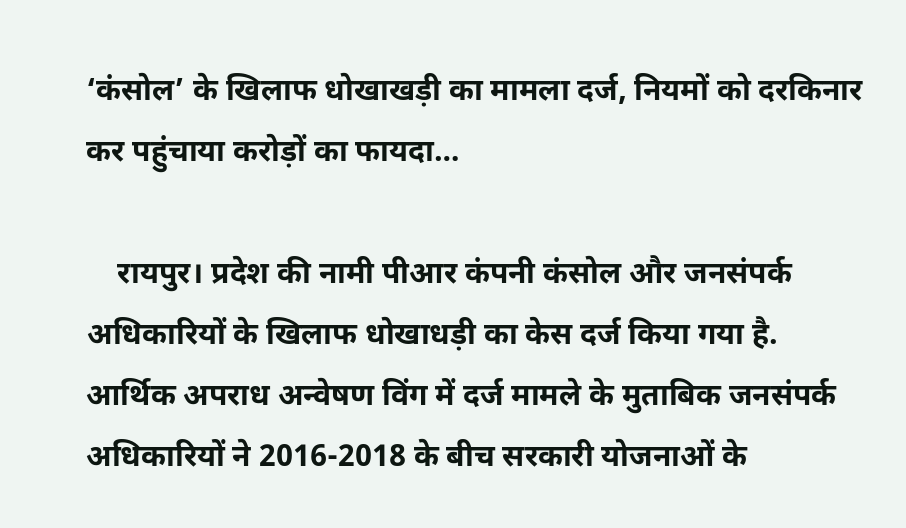‘कंसोल’ के खिलाफ धोखाखड़ी का मामला दर्ज, नियमों को दरकिनार कर पहुंचाया करोड़ों का फायदा…

    रायपुर। प्रदेश की नामी पीआर कंपनी कंसोल और जनसंपर्क अधिकारियों के खिलाफ धोखाधड़ी का केस दर्ज किया गया है. आर्थिक अपराध अन्वेषण विंग में दर्ज मामले के मुताबिक जनसंपर्क अधिकारियों ने 2016-2018 के बीच सरकारी योजनाओं के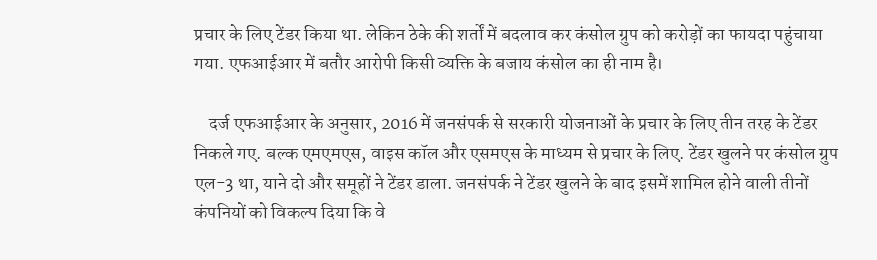प्रचार के लिए टेंडर किया था. लेकिन ठेके की शर्तों में बदलाव कर कंसोल ग्रुप को करोड़ों का फायदा पहुंचाया गया. एफआईआर में बतौर आरोपी किसी व्यक्ति के बजाय कंसोल का ही नाम है।

    दर्ज एफआईआर के अनुसार, 2016 में जनसंपर्क से सरकारी योजनाओं के प्रचार के लिए तीन तरह के टेंडर निकले गए. बल्क एमएमएस, वाइस कॉल और एसमएस के माध्यम से प्रचार के लिए. टेंडर खुलने पर कंसोल ग्रुप एल-3 था, याने दो और समूहों ने टेंडर डाला. जनसंपर्क ने टेंडर खुलने के बाद इसमें शामिल होने वाली तीनों कंपनियों को विकल्प दिया कि वे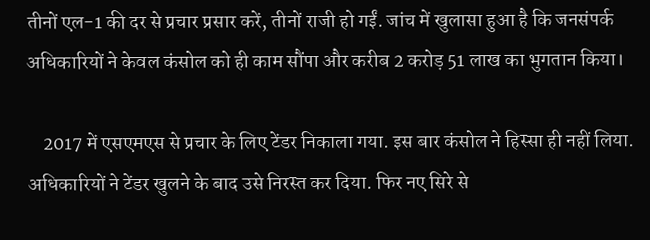तीनों एल-1 की दर से प्रचार प्रसार करें, तीनों राजी हो गईं. जांच में खुलासा हुआ है कि जनसंपर्क अधिकारियों ने केवल कंसोल को ही काम सौंपा और करीब 2 करोड़ 51 लाख का भुगतान किया।

    2017 में एसएमएस से प्रचार के लिए टेंडर निकाला गया. इस बार कंसोल ने हिस्सा ही नहीं लिया. अधिकारियों ने टेंडर खुलने के बाद उसे निरस्त कर दिया. फिर नए सिरे से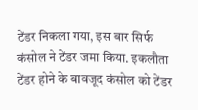टेंडर निकला गया, इस बार सिर्फ कंसोल ने टेंडर जमा किया. इकलौता टेंडर होने के बावजूद कंसोल को टेंडर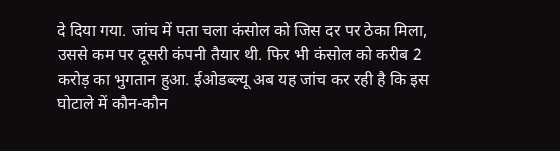दे दिया गया. जांच में पता चला कंसोल को जिस दर पर ठेका मिला, उससे कम पर दूसरी कंपनी तैयार थी. फिर भी कंसोल को करीब 2 करोड़ का भुगतान हुआ. ईओडब्ल्यू अब यह जांच कर रही है कि इस घोटाले में कौन-कौन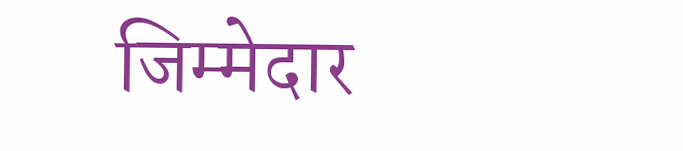जिम्मेदार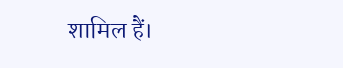शामिल हैं।